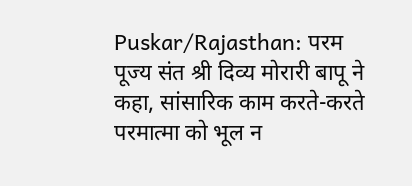Puskar/Rajasthan: परम पूज्य संत श्री दिव्य मोरारी बापू ने कहा, सांसारिक काम करते-करते परमात्मा को भूल न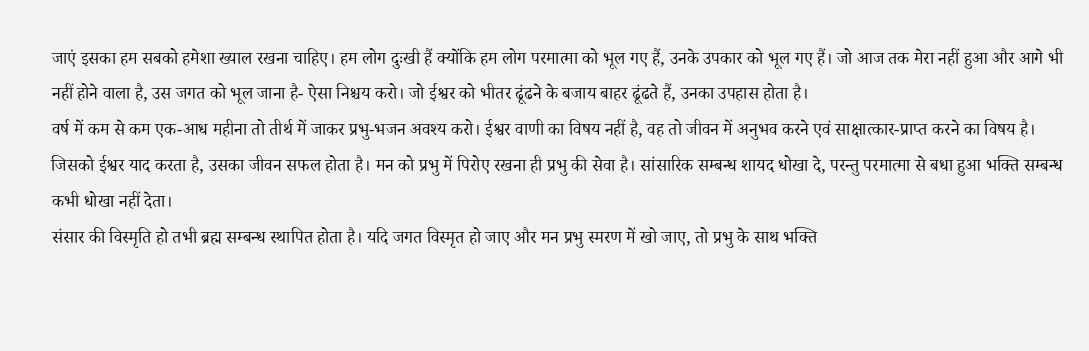जाएं इसका हम सबको हमेशा ख्याल रखना चाहिए। हम लोग दुःखी हैं क्योंकि हम लोग परमात्मा को भूल गए हैं, उनके उपकार को भूल गए हैं। जो आज तक मेरा नहीं हुआ और आगे भी नहीं होने वाला है, उस जगत को भूल जाना है- ऐसा निश्चय करो। जो ईश्वर को भीतर ढूंढने के बजाय बाहर ढूंढते हैं, उनका उपहास होता है।
वर्ष में कम से कम एक-आध महीना तो तीर्थ में जाकर प्रभु-भजन अवश्य करो। ईश्वर वाणी का विषय नहीं है, वह तो जीवन में अनुभव करने एवं साक्षात्कार-प्राप्त करने का विषय है। जिसको ईश्वर याद करता है, उसका जीवन सफल होता है। मन को प्रभु में पिरोए रखना ही प्रभु की सेवा है। सांसारिक सम्बन्ध शायद धोखा दे, परन्तु परमात्मा से बधा हुआ भक्ति सम्बन्ध कभी धोखा नहीं देता।
संसार की विस्मृति हो तभी ब्रह्म सम्बन्ध स्थापित होता है। यदि जगत विस्मृत हो जाए और मन प्रभु स्मरण में खो जाए, तो प्रभु के साथ भक्ति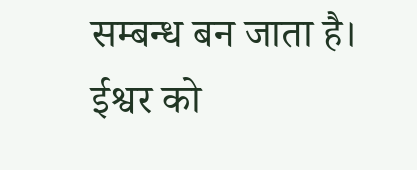सम्बन्ध बन जाता है। ईश्वर को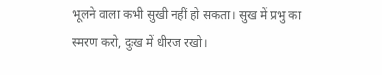भूलने वाला कभी सुखी नहीं हो सकता। सुख में प्रभु का स्मरण करो, दुःख में धीरज रखो।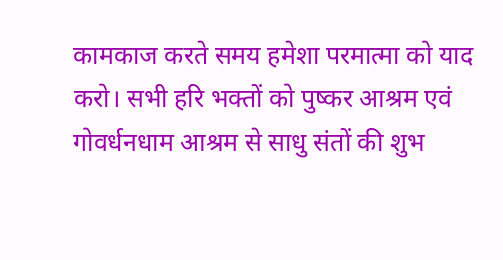कामकाज करते समय हमेशा परमात्मा को याद करो। सभी हरि भक्तों को पुष्कर आश्रम एवं गोवर्धनधाम आश्रम से साधु संतों की शुभ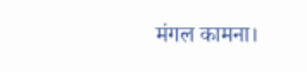मंगल कामना।